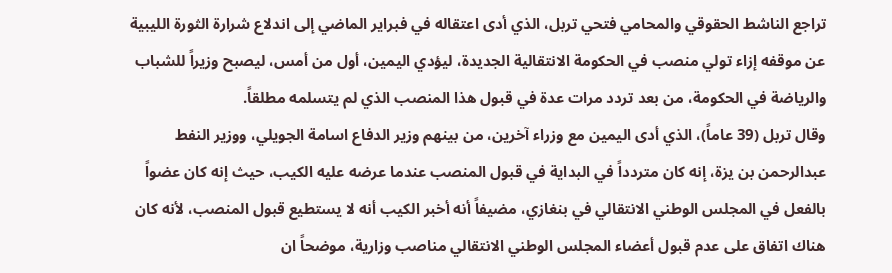تراجع الناشط الحقوقي والمحامي فتحي تربل، الذي أدى اعتقاله في فبراير الماضي إلى اندلاع شرارة الثورة الليبية عن موقفه إزاء تولي منصب في الحكومة الانتقالية الجديدة، ليؤدي اليمين، أول من أمس، ليصبح وزيراً للشباب والرياضة في الحكومة، من بعد تردد مرات عدة في قبول هذا المنصب الذي لم يتسلمه مطلقاً.
وقال تربل (39 عاماً)، الذي أدى اليمين مع وزراء آخرين، من بينهم وزير الدفاع اسامة الجويلي، ووزير النفط عبدالرحمن بن يزة، إنه كان متردداً في البداية في قبول المنصب عندما عرضه عليه الكيب، حيث إنه كان عضواً بالفعل في المجلس الوطني الانتقالي في بنغازي، مضيفاً أنه أخبر الكيب أنه لا يستطيع قبول المنصب، لأنه كان هناك اتفاق على عدم قبول أعضاء المجلس الوطني الانتقالي مناصب وزارية، موضحاً ان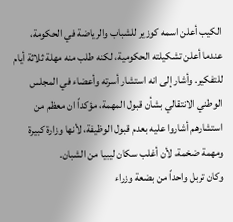الكيب أعلن اسمه كوزير للشباب والرياضة في الحكومة، عندما أعلن تشكيلته الحكومية، لكنه طلب منه مهلة ثلاثة أيام للتفكير. وأشار إلى انه استشار أسرته وأعضاء في المجلس الوطني الانتقالي بشأن قبول المهمة، مؤكداً ان معظم من استشارهم أشاروا عليه بعدم قبول الوظيفة، لأنها وزارة كبيرة ومهمة ضخمة، لأن أغلب سكان ليبيا من الشبان.
وكان تربل واحداً من بضعة وزراء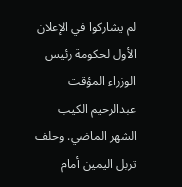لم يشاركوا في الإعلان الأول لحكومة رئيس الوزراء المؤقت عبدالرحيم الكيب الشهر الماضي. وحلف تربل اليمين أمام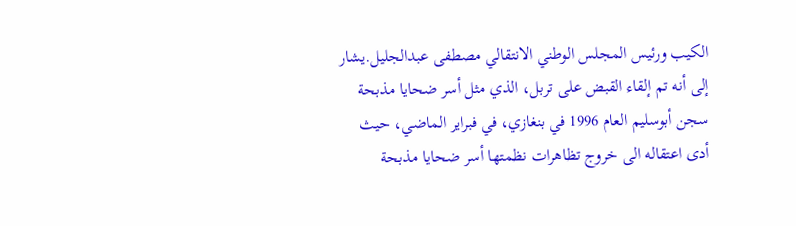الكيب ورئيس المجلس الوطني الانتقالي مصطفى عبدالجليل.يشار إلى أنه تم إلقاء القبض على تربل، الذي مثل أسر ضحايا مذبحة سجن أبوسليم العام 1996 في بنغازي، في فبراير الماضي، حيث أدى اعتقاله الى خروج تظاهرات نظمتها أسر ضحايا مذبحة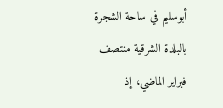أبوسليم في ساحة الشجرة بالبلدة الشرقية منتصف فبراير الماضي، إذ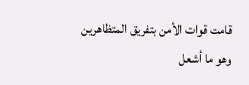قامت قوات الأمن بتفريق المتظاهرين وهو ما أشعل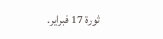ثورة 17 فبراير.